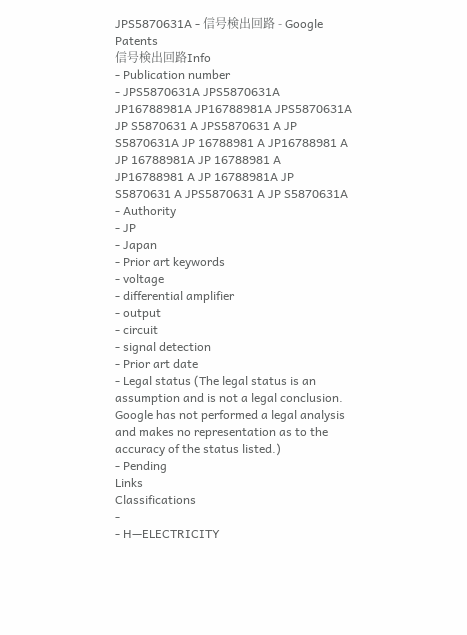JPS5870631A - 信号検出回路 - Google Patents
信号検出回路Info
- Publication number
- JPS5870631A JPS5870631A JP16788981A JP16788981A JPS5870631A JP S5870631 A JPS5870631 A JP S5870631A JP 16788981 A JP16788981 A JP 16788981A JP 16788981 A JP16788981 A JP 16788981A JP S5870631 A JPS5870631 A JP S5870631A
- Authority
- JP
- Japan
- Prior art keywords
- voltage
- differential amplifier
- output
- circuit
- signal detection
- Prior art date
- Legal status (The legal status is an assumption and is not a legal conclusion. Google has not performed a legal analysis and makes no representation as to the accuracy of the status listed.)
- Pending
Links
Classifications
-
- H—ELECTRICITY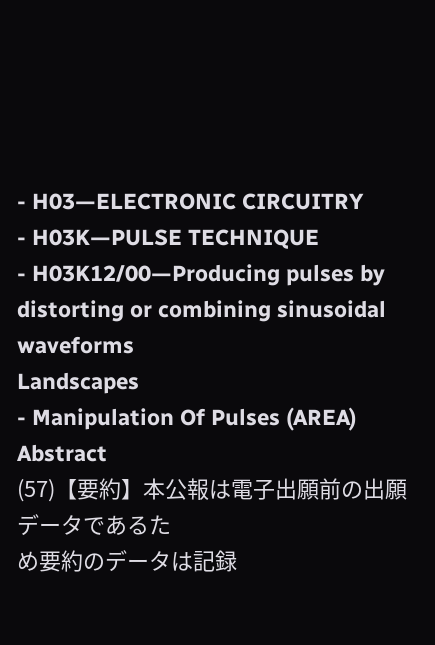- H03—ELECTRONIC CIRCUITRY
- H03K—PULSE TECHNIQUE
- H03K12/00—Producing pulses by distorting or combining sinusoidal waveforms
Landscapes
- Manipulation Of Pulses (AREA)
Abstract
(57)【要約】本公報は電子出願前の出願データであるた
め要約のデータは記録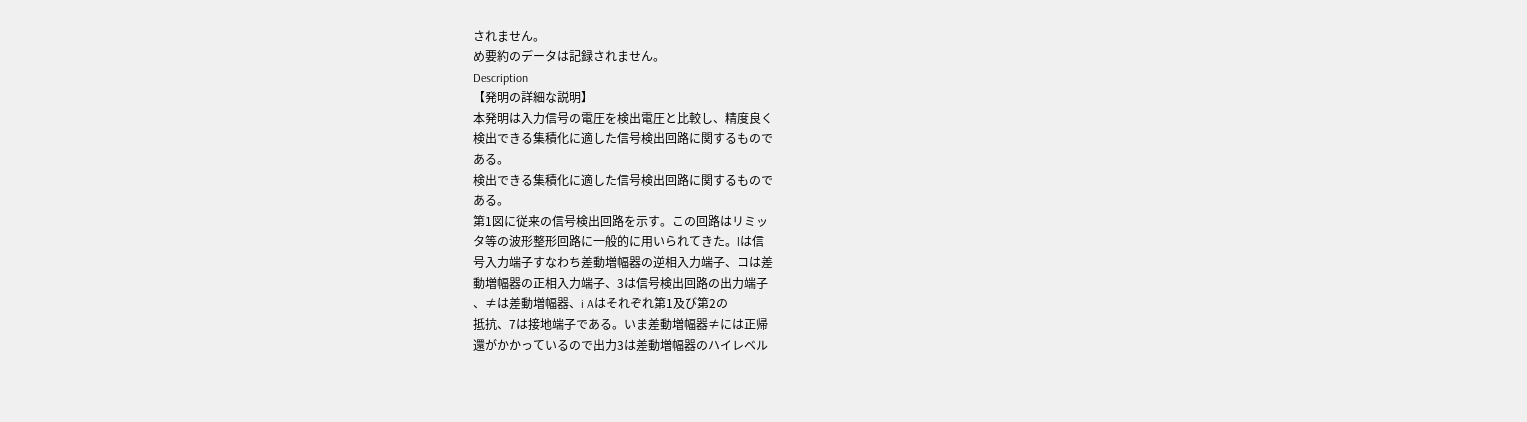されません。
め要約のデータは記録されません。
Description
【発明の詳細な説明】
本発明は入力信号の電圧を検出電圧と比較し、精度良く
検出できる集積化に適した信号検出回路に関するもので
ある。
検出できる集積化に適した信号検出回路に関するもので
ある。
第1図に従来の信号検出回路を示す。この回路はリミッ
タ等の波形整形回路に一般的に用いられてきた。lは信
号入力端子すなわち差動増幅器の逆相入力端子、コは差
動増幅器の正相入力端子、3は信号検出回路の出力端子
、≠は差動増幅器、i Aはそれぞれ第1及び第2の
抵抗、7は接地端子である。いま差動増幅器≠には正帰
還がかかっているので出力3は差動増幅器のハイレベル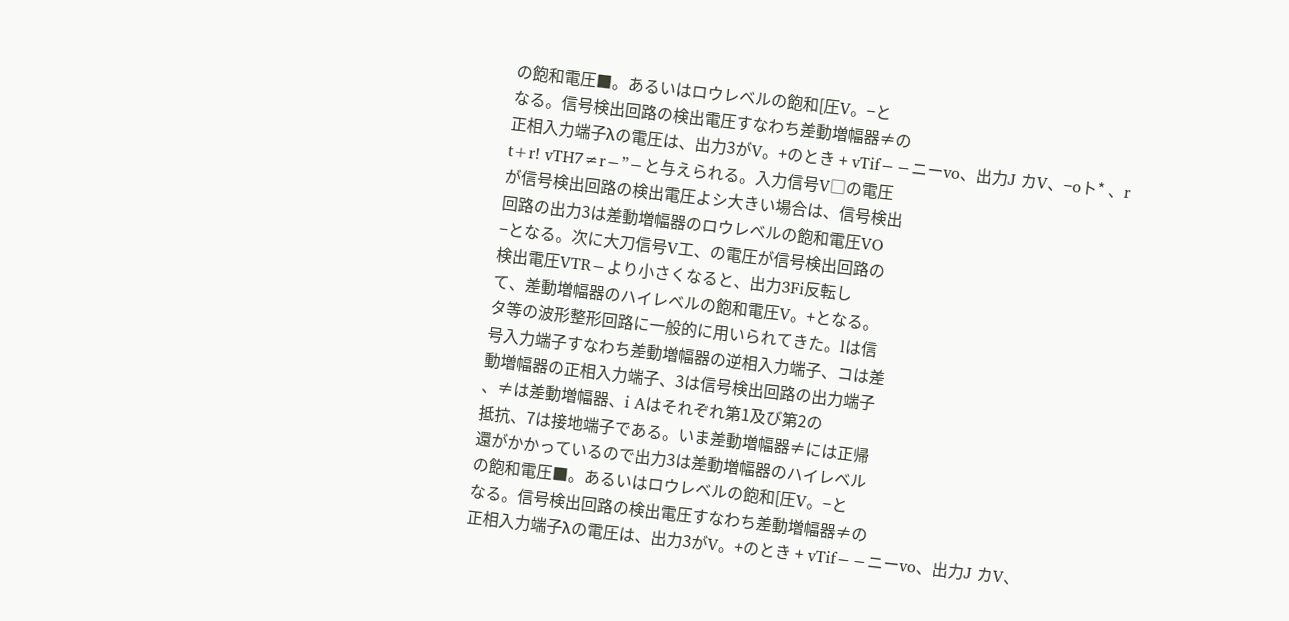の飽和電圧■。あるいはロウレベルの飽和[圧V。−と
なる。信号検出回路の検出電圧すなわち差動増幅器≠の
正相入力端子λの電圧は、出力3がV。+のとき + vTif−−ニーvo、出力J カV、−oト* 、r
t+r! vTH7≠r−”−と与えられる。入力信号V□の電圧
が信号検出回路の検出電圧よシ大きい場合は、信号検出
回路の出力3は差動増幅器のロウレベルの飽和電圧VO
−となる。次に大刀信号V工、の電圧が信号検出回路の
検出電圧VTR−より小さくなると、出力3Fi反転し
て、差動増幅器のハイレベルの飽和電圧V。+となる。
タ等の波形整形回路に一般的に用いられてきた。lは信
号入力端子すなわち差動増幅器の逆相入力端子、コは差
動増幅器の正相入力端子、3は信号検出回路の出力端子
、≠は差動増幅器、i Aはそれぞれ第1及び第2の
抵抗、7は接地端子である。いま差動増幅器≠には正帰
還がかかっているので出力3は差動増幅器のハイレベル
の飽和電圧■。あるいはロウレベルの飽和[圧V。−と
なる。信号検出回路の検出電圧すなわち差動増幅器≠の
正相入力端子λの電圧は、出力3がV。+のとき + vTif−−ニーvo、出力J カV、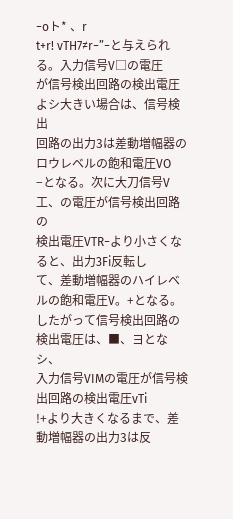−oト* 、r
t+r! vTH7≠r−”−と与えられる。入力信号V□の電圧
が信号検出回路の検出電圧よシ大きい場合は、信号検出
回路の出力3は差動増幅器のロウレベルの飽和電圧VO
−となる。次に大刀信号V工、の電圧が信号検出回路の
検出電圧VTR−より小さくなると、出力3Fi反転し
て、差動増幅器のハイレベルの飽和電圧V。+となる。
したがって信号検出回路の検出電圧は、■、ヨとなシ、
入力信号VIMの電圧が信号検出回路の検出電圧vTi
!+より大きくなるまで、差動増幅器の出力3は反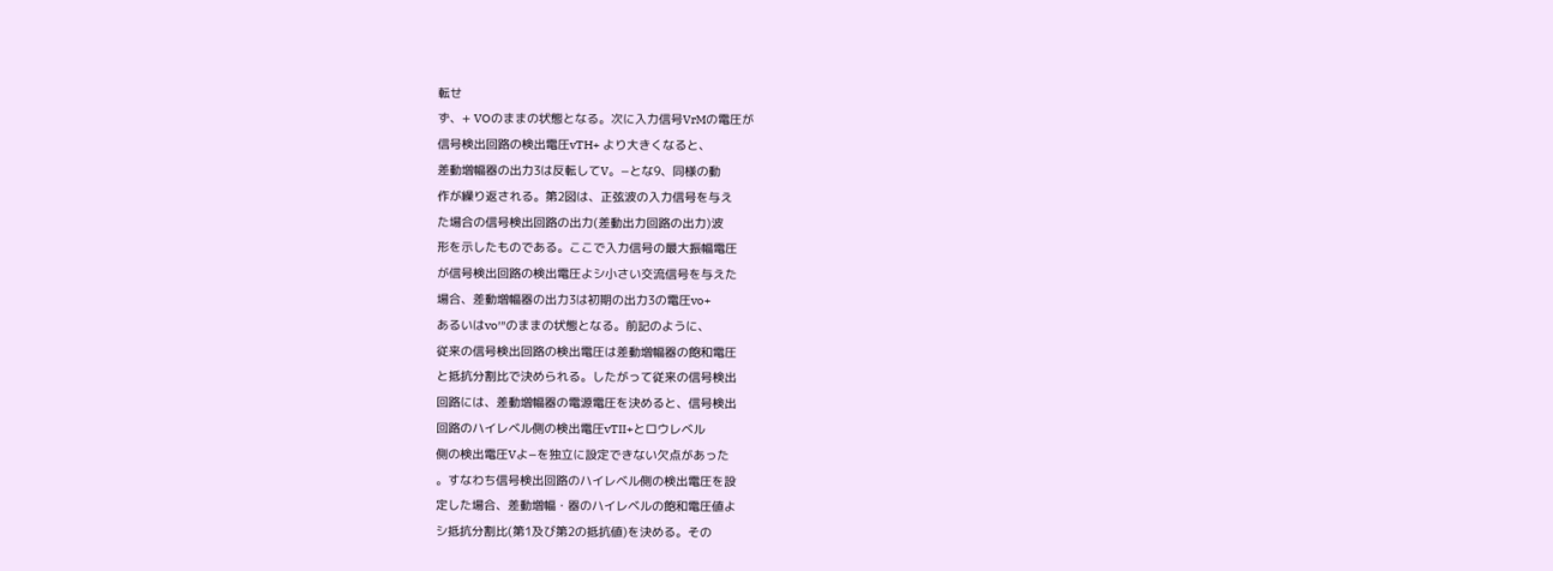転せ
ず、+ VOのままの状態となる。次に入力信号VrMの電圧が
信号検出回路の検出電圧vTH+ より大きくなると、
差動増幅器の出力3は反転してV。−とな9、同様の動
作が繰り返される。第2図は、正弦波の入力信号を与え
た場合の信号検出回路の出力(差動出力回路の出力)波
形を示したものである。ここで入力信号の最大振幅電圧
が信号検出回路の検出電圧よシ小さい交流信号を与えた
場合、差動増幅器の出力3は初期の出力3の電圧vo+
あるいはvo′″のままの状態となる。前記のように、
従来の信号検出回路の検出電圧は差動増幅器の飽和電圧
と抵抗分割比で決められる。したがって従来の信号検出
回路には、差動増幅器の電源電圧を決めると、信号検出
回路のハイレベル側の検出電圧vTII+とロウレベル
側の検出電圧Vよ−を独立に設定できない欠点があった
。すなわち信号検出回路のハイレベル側の検出電圧を設
定した場合、差動増幅・器のハイレベルの飽和電圧値よ
シ抵抗分割比(第1及び第2の抵抗値)を決める。その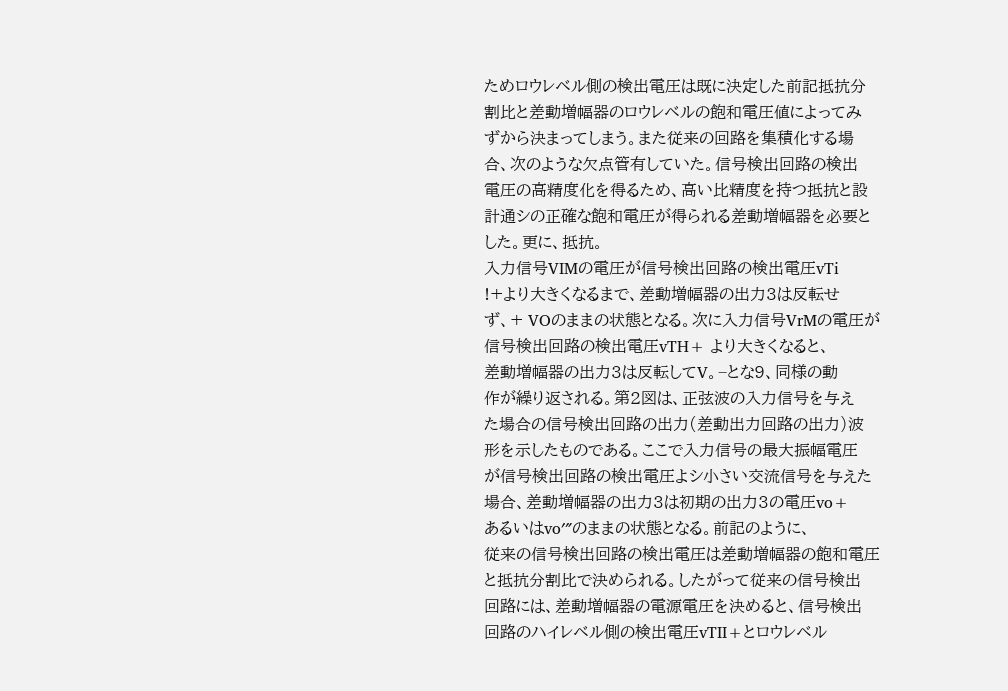ためロウレベル側の検出電圧は既に決定した前記抵抗分
割比と差動増幅器のロウレベルの飽和電圧値によってみ
ずから決まってしまう。また従来の回路を集積化する場
合、次のような欠点管有していた。信号検出回路の検出
電圧の高精度化を得るため、高い比精度を持つ抵抗と設
計通シの正確な飽和電圧が得られる差動増幅器を必要と
した。更に、抵抗。
入力信号VIMの電圧が信号検出回路の検出電圧vTi
!+より大きくなるまで、差動増幅器の出力3は反転せ
ず、+ VOのままの状態となる。次に入力信号VrMの電圧が
信号検出回路の検出電圧vTH+ より大きくなると、
差動増幅器の出力3は反転してV。−とな9、同様の動
作が繰り返される。第2図は、正弦波の入力信号を与え
た場合の信号検出回路の出力(差動出力回路の出力)波
形を示したものである。ここで入力信号の最大振幅電圧
が信号検出回路の検出電圧よシ小さい交流信号を与えた
場合、差動増幅器の出力3は初期の出力3の電圧vo+
あるいはvo′″のままの状態となる。前記のように、
従来の信号検出回路の検出電圧は差動増幅器の飽和電圧
と抵抗分割比で決められる。したがって従来の信号検出
回路には、差動増幅器の電源電圧を決めると、信号検出
回路のハイレベル側の検出電圧vTII+とロウレベル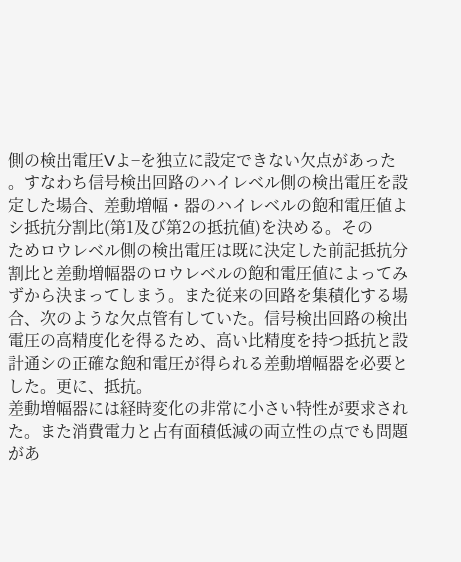側の検出電圧Vよ−を独立に設定できない欠点があった
。すなわち信号検出回路のハイレベル側の検出電圧を設
定した場合、差動増幅・器のハイレベルの飽和電圧値よ
シ抵抗分割比(第1及び第2の抵抗値)を決める。その
ためロウレベル側の検出電圧は既に決定した前記抵抗分
割比と差動増幅器のロウレベルの飽和電圧値によってみ
ずから決まってしまう。また従来の回路を集積化する場
合、次のような欠点管有していた。信号検出回路の検出
電圧の高精度化を得るため、高い比精度を持つ抵抗と設
計通シの正確な飽和電圧が得られる差動増幅器を必要と
した。更に、抵抗。
差動増幅器には経時変化の非常に小さい特性が要求され
た。また消費電力と占有面積低減の両立性の点でも問題
があ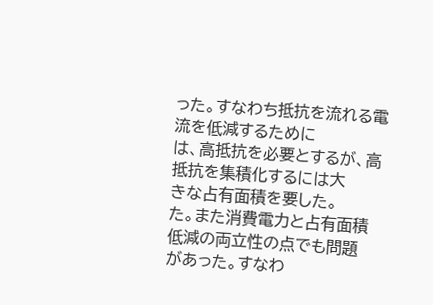った。すなわち抵抗を流れる電流を低減するために
は、高抵抗を必要とするが、高抵抗を集積化するには大
きな占有面積を要した。
た。また消費電力と占有面積低減の両立性の点でも問題
があった。すなわ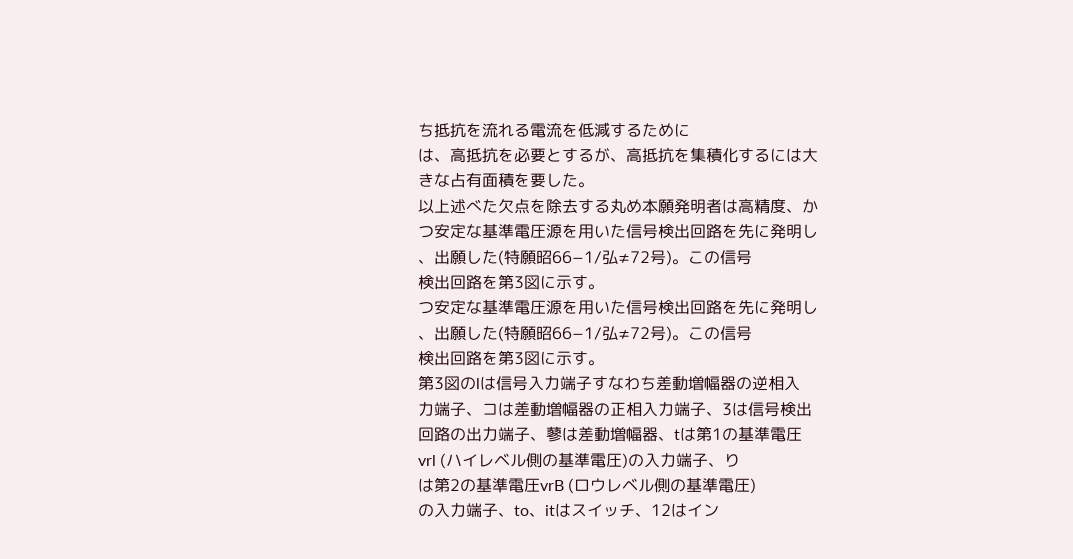ち抵抗を流れる電流を低減するために
は、高抵抗を必要とするが、高抵抗を集積化するには大
きな占有面積を要した。
以上述べた欠点を除去する丸め本願発明者は高精度、か
つ安定な基準電圧源を用いた信号検出回路を先に発明し
、出願した(特願昭66−1/弘≠72号)。この信号
検出回路を第3図に示す。
つ安定な基準電圧源を用いた信号検出回路を先に発明し
、出願した(特願昭66−1/弘≠72号)。この信号
検出回路を第3図に示す。
第3図のlは信号入力端子すなわち差動増幅器の逆相入
力端子、コは差動増幅器の正相入力端子、3は信号検出
回路の出力端子、蓼は差動増幅器、tは第1の基準電圧
vrl (ハイレベル側の基準電圧)の入力端子、り
は第2の基準電圧vrB (ロウレベル側の基準電圧)
の入力端子、to、itはスイッチ、12はイン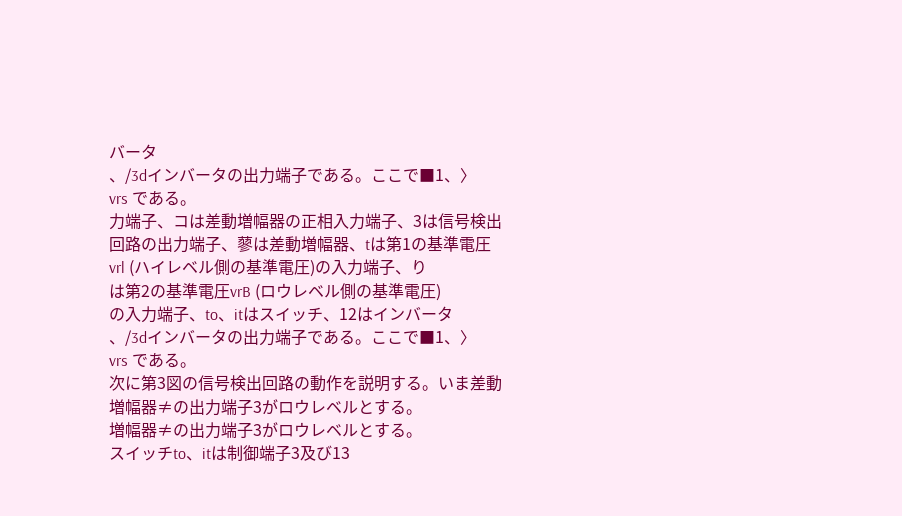バータ
、/3dインバータの出力端子である。ここで■1、〉
vrs である。
力端子、コは差動増幅器の正相入力端子、3は信号検出
回路の出力端子、蓼は差動増幅器、tは第1の基準電圧
vrl (ハイレベル側の基準電圧)の入力端子、り
は第2の基準電圧vrB (ロウレベル側の基準電圧)
の入力端子、to、itはスイッチ、12はインバータ
、/3dインバータの出力端子である。ここで■1、〉
vrs である。
次に第3図の信号検出回路の動作を説明する。いま差動
増幅器≠の出力端子3がロウレベルとする。
増幅器≠の出力端子3がロウレベルとする。
スイッチto、itは制御端子3及び13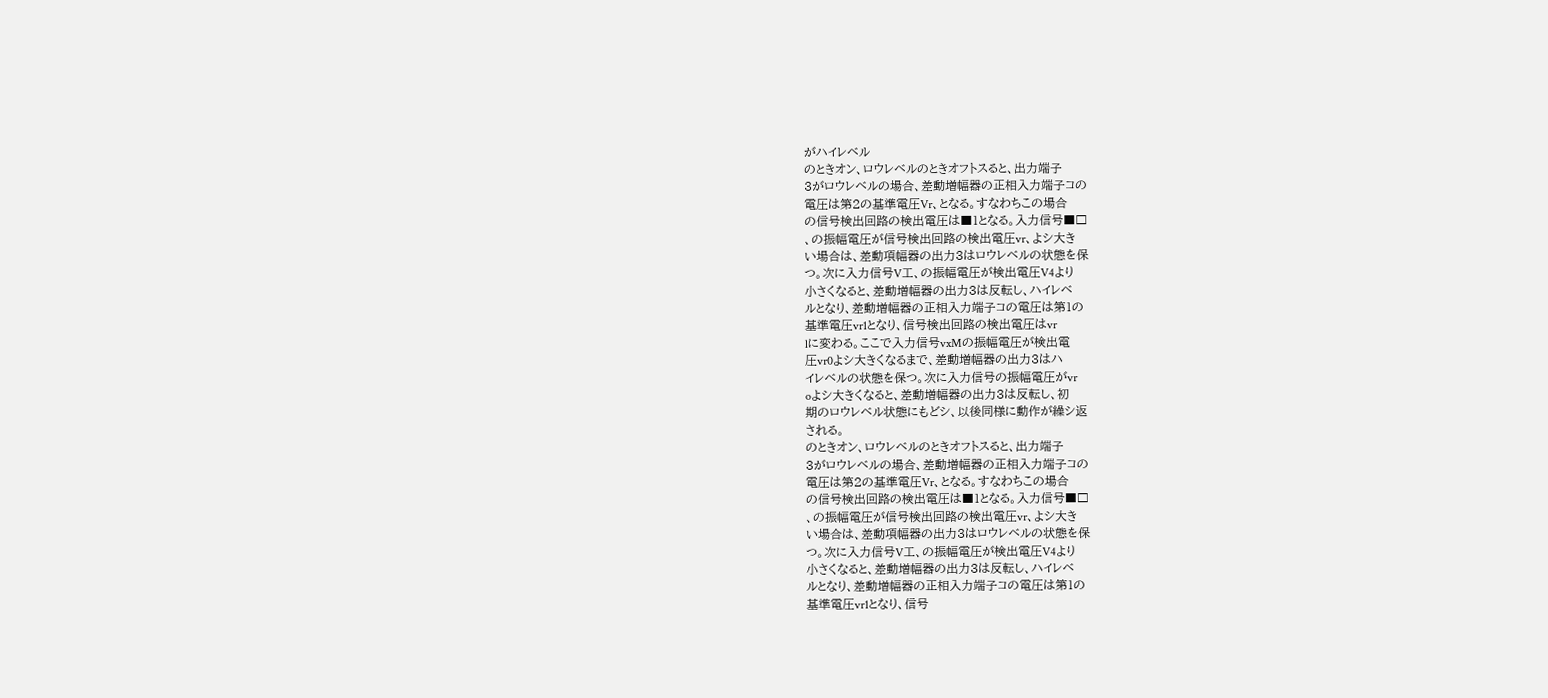がハイレベル
のときオン、ロウレベルのときオフトスると、出力端子
3がロウレベルの場合、差動増幅器の正相入力端子コの
電圧は第2の基準電圧Vr、となる。すなわちこの場合
の信号検出回路の検出電圧は■1となる。入力信号■□
、の振幅電圧が信号検出回路の検出電圧vr、よシ大き
い場合は、差動項幅器の出力3はロウレベルの状態を保
つ。次に入力信号V工、の振幅電圧が検出電圧V4より
小さくなると、差動増幅器の出力3は反転し、ハイレベ
ルとなり、差動増幅器の正相入力端子コの電圧は第1の
基準電圧vr1となり、信号検出回路の検出電圧はvr
lに変わる。ここで入力信号vxMの振幅電圧が検出電
圧vr0よシ大きくなるまで、差動増幅器の出力3はハ
イレベルの状態を保つ。次に入力信号の振幅電圧がvr
oよシ大きくなると、差動増幅器の出力3は反転し、初
期のロウレベル状態にもどシ、以後同様に動作が繰シ返
される。
のときオン、ロウレベルのときオフトスると、出力端子
3がロウレベルの場合、差動増幅器の正相入力端子コの
電圧は第2の基準電圧Vr、となる。すなわちこの場合
の信号検出回路の検出電圧は■1となる。入力信号■□
、の振幅電圧が信号検出回路の検出電圧vr、よシ大き
い場合は、差動項幅器の出力3はロウレベルの状態を保
つ。次に入力信号V工、の振幅電圧が検出電圧V4より
小さくなると、差動増幅器の出力3は反転し、ハイレベ
ルとなり、差動増幅器の正相入力端子コの電圧は第1の
基準電圧vr1となり、信号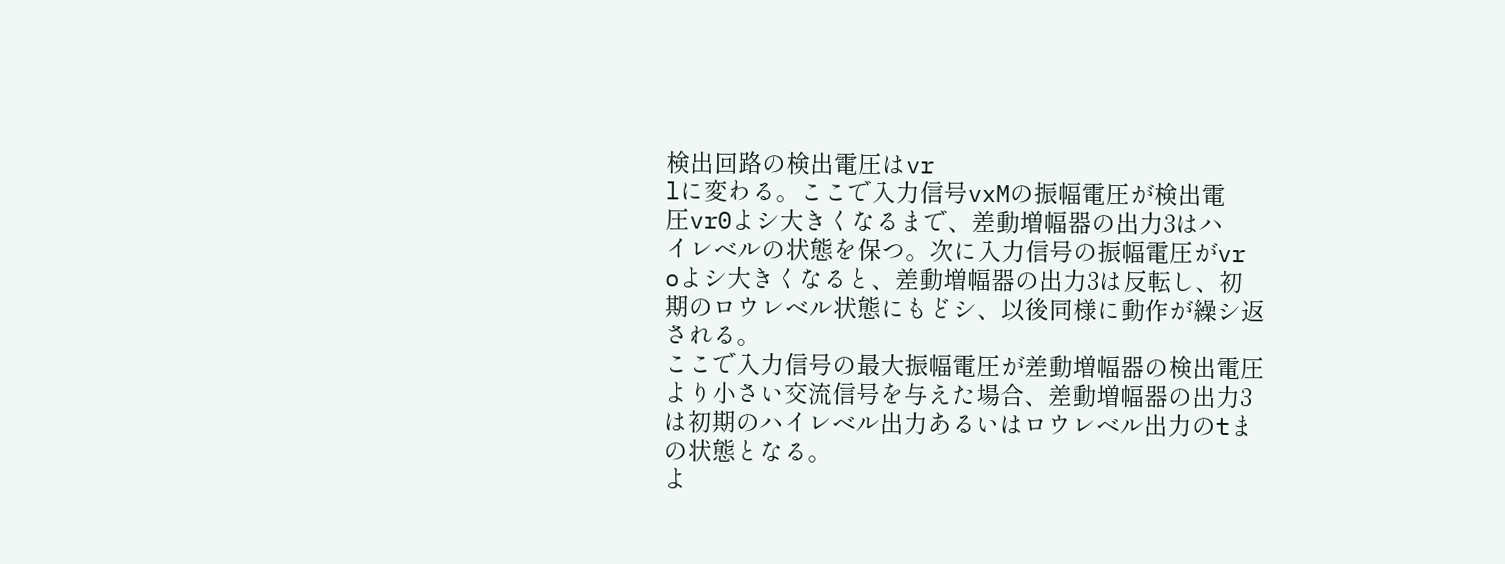検出回路の検出電圧はvr
lに変わる。ここで入力信号vxMの振幅電圧が検出電
圧vr0よシ大きくなるまで、差動増幅器の出力3はハ
イレベルの状態を保つ。次に入力信号の振幅電圧がvr
oよシ大きくなると、差動増幅器の出力3は反転し、初
期のロウレベル状態にもどシ、以後同様に動作が繰シ返
される。
ここで入力信号の最大振幅電圧が差動増幅器の検出電圧
より小さい交流信号を与えた場合、差動増幅器の出力3
は初期のハイレベル出力あるいはロウレベル出力のtま
の状態となる。
よ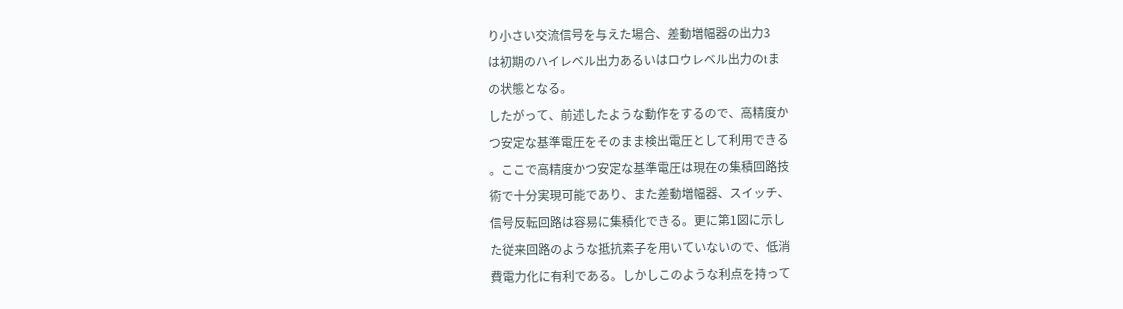り小さい交流信号を与えた場合、差動増幅器の出力3
は初期のハイレベル出力あるいはロウレベル出力のtま
の状態となる。
したがって、前述したような動作をするので、高精度か
つ安定な基準電圧をそのまま検出電圧として利用できる
。ここで高精度かつ安定な基準電圧は現在の集積回路技
術で十分実現可能であり、また差動増幅器、スイッチ、
信号反転回路は容易に集積化できる。更に第1図に示し
た従来回路のような抵抗素子を用いていないので、低消
費電力化に有利である。しかしこのような利点を持って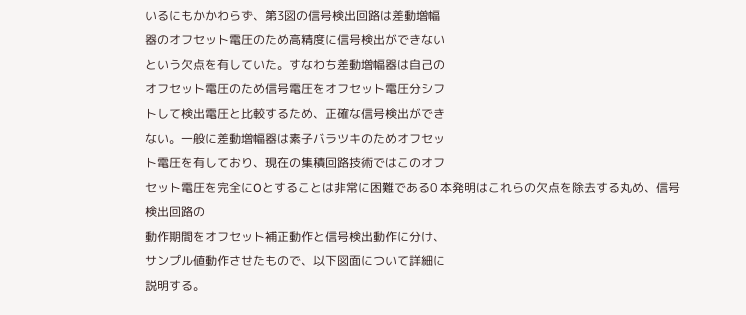いるにもかかわらず、第3図の信号検出回路は差動増幅
器のオフセット電圧のため高精度に信号検出ができない
という欠点を有していた。すなわち差動増幅器は自己の
オフセット電圧のため信号電圧をオフセット電圧分シフ
トして検出電圧と比較するため、正確な信号検出ができ
ない。一般に差動増幅器は素子バラツキのためオフセッ
ト電圧を有しており、現在の集積回路技術ではこのオフ
セット電圧を完全にOとすることは非常に困難である0 本発明はこれらの欠点を除去する丸め、信号検出回路の
動作期間をオフセット補正動作と信号検出動作に分け、
サンプル値動作させたもので、以下図面について詳細に
説明する。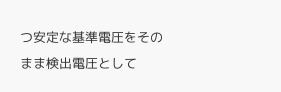つ安定な基準電圧をそのまま検出電圧として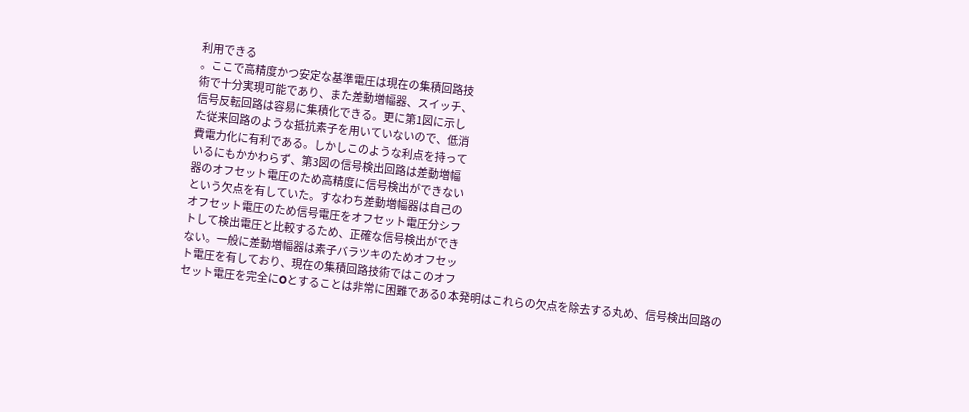利用できる
。ここで高精度かつ安定な基準電圧は現在の集積回路技
術で十分実現可能であり、また差動増幅器、スイッチ、
信号反転回路は容易に集積化できる。更に第1図に示し
た従来回路のような抵抗素子を用いていないので、低消
費電力化に有利である。しかしこのような利点を持って
いるにもかかわらず、第3図の信号検出回路は差動増幅
器のオフセット電圧のため高精度に信号検出ができない
という欠点を有していた。すなわち差動増幅器は自己の
オフセット電圧のため信号電圧をオフセット電圧分シフ
トして検出電圧と比較するため、正確な信号検出ができ
ない。一般に差動増幅器は素子バラツキのためオフセッ
ト電圧を有しており、現在の集積回路技術ではこのオフ
セット電圧を完全にOとすることは非常に困難である0 本発明はこれらの欠点を除去する丸め、信号検出回路の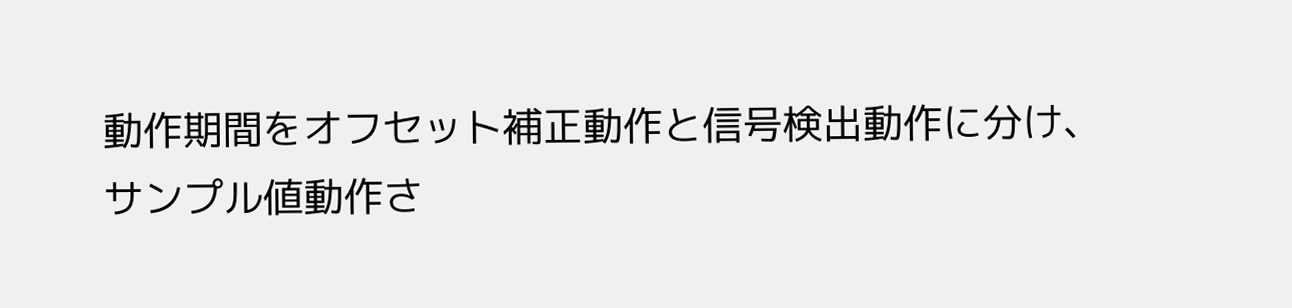動作期間をオフセット補正動作と信号検出動作に分け、
サンプル値動作さ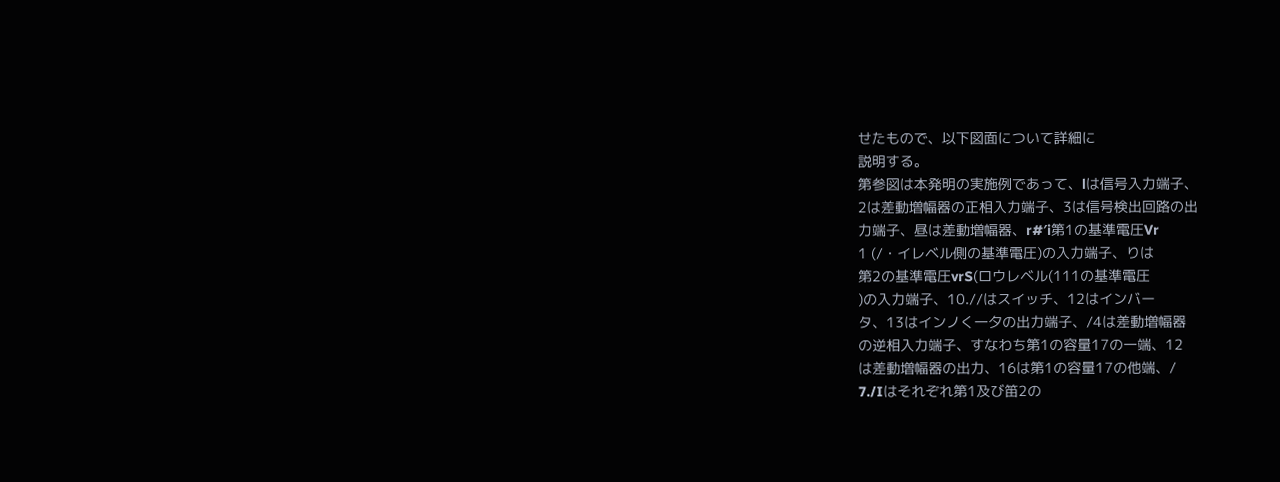せたもので、以下図面について詳細に
説明する。
第参図は本発明の実施例であって、lは信号入力端子、
2は差動増幅器の正相入力端子、3は信号検出回路の出
力端子、昼は差動増幅器、r#′i第1の基準電圧Vr
1 (/・イレベル側の基準電圧)の入力端子、りは
第2の基準電圧vrS(ロウレベル(111の基準電圧
)の入力端子、10.//はスイッチ、12はインバー
タ、13はインノく一夕の出力端子、/4は差動増幅器
の逆相入力端子、すなわち第1の容量17の一端、12
は差動増幅器の出力、16は第1の容量17の他端、/
7./Iはそれぞれ第1及び笛2の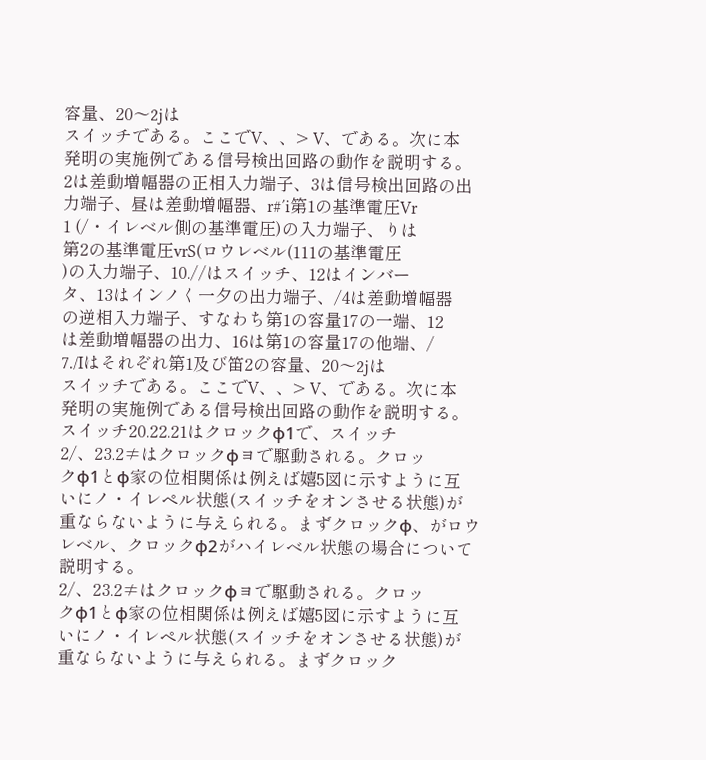容量、20〜2jは
スイッチである。ここでV、、> V、である。次に本
発明の実施例である信号検出回路の動作を説明する。
2は差動増幅器の正相入力端子、3は信号検出回路の出
力端子、昼は差動増幅器、r#′i第1の基準電圧Vr
1 (/・イレベル側の基準電圧)の入力端子、りは
第2の基準電圧vrS(ロウレベル(111の基準電圧
)の入力端子、10.//はスイッチ、12はインバー
タ、13はインノく一夕の出力端子、/4は差動増幅器
の逆相入力端子、すなわち第1の容量17の一端、12
は差動増幅器の出力、16は第1の容量17の他端、/
7./Iはそれぞれ第1及び笛2の容量、20〜2jは
スイッチである。ここでV、、> V、である。次に本
発明の実施例である信号検出回路の動作を説明する。
スイッチ20.22.21はクロックφ1で、スイッチ
2/、23.2≠はクロックφヨで駆動される。クロッ
クφ1とφ家の位相関係は例えば嬉5図に示すように互
いにノ・イレペル状態(スイッチをオンさせる状態)が
重ならないように与えられる。まずクロックφ、がロウ
レベル、クロックφ2がハイレベル状態の場合について
説明する。
2/、23.2≠はクロックφヨで駆動される。クロッ
クφ1とφ家の位相関係は例えば嬉5図に示すように互
いにノ・イレペル状態(スイッチをオンさせる状態)が
重ならないように与えられる。まずクロック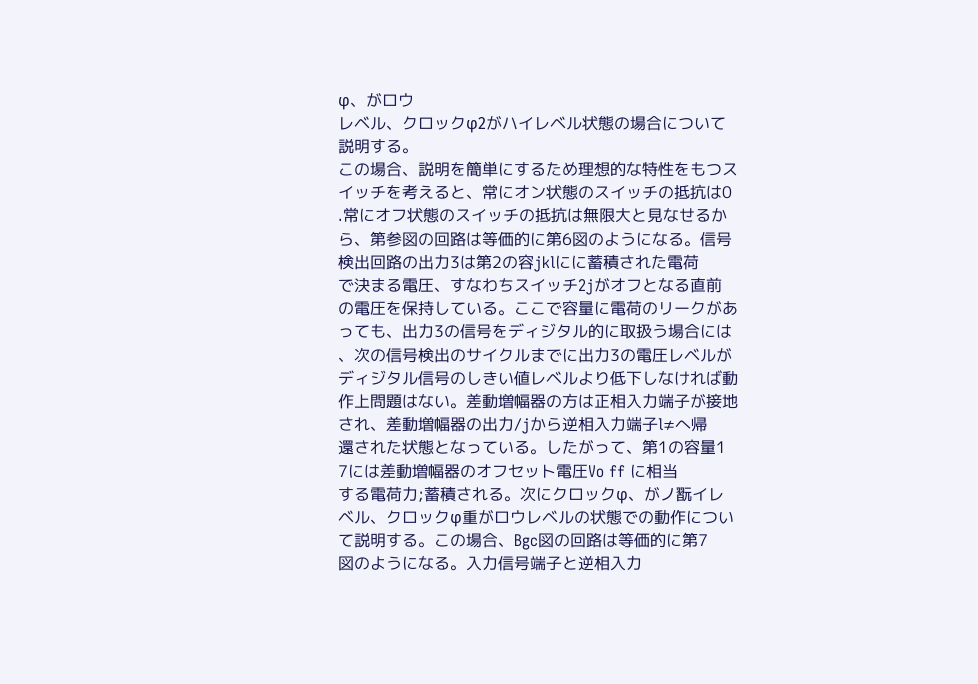φ、がロウ
レベル、クロックφ2がハイレベル状態の場合について
説明する。
この場合、説明を簡単にするため理想的な特性をもつス
イッチを考えると、常にオン状態のスイッチの抵抗は0
.常にオフ状態のスイッチの抵抗は無限大と見なせるか
ら、第参図の回路は等価的に第6図のようになる。信号
検出回路の出力3は第2の容jklにに蓄積された電荷
で決まる電圧、すなわちスイッチ2jがオフとなる直前
の電圧を保持している。ここで容量に電荷のリークがあ
っても、出力3の信号をディジタル的に取扱う場合には
、次の信号検出のサイクルまでに出力3の電圧レベルが
ディジタル信号のしきい値レベルより低下しなければ動
作上問題はない。差動増幅器の方は正相入力端子が接地
され、差動増幅器の出力/jから逆相入力端子l≠へ帰
還された状態となっている。したがって、第1の容量1
7には差動増幅器のオフセット電圧Vo ff に相当
する電荷力;蓄積される。次にクロックφ、がノ翫イレ
ベル、クロックφ重がロウレベルの状態での動作につい
て説明する。この場合、Bgc図の回路は等価的に第7
図のようになる。入力信号端子と逆相入力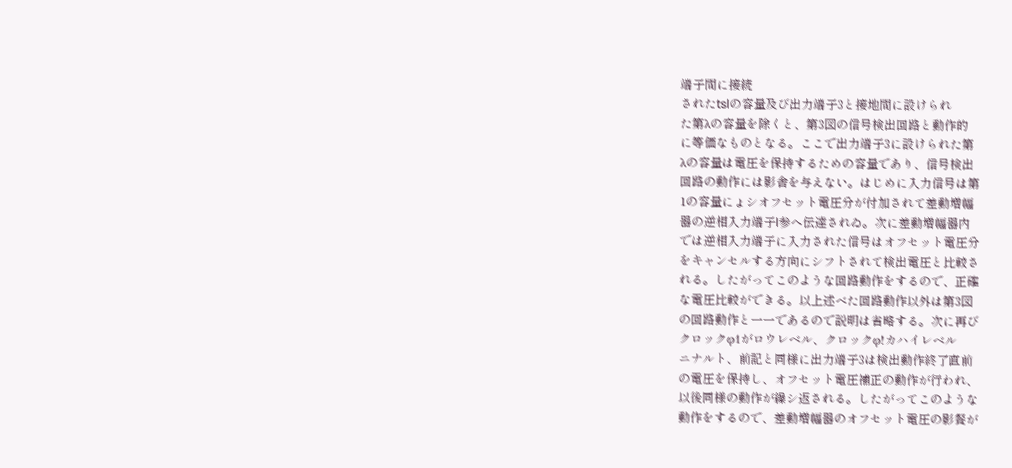端子間に接続
されたtslの容量及び出力端子3と接地間に設けられ
た第λの容量を除くと、第3図の信号検出回路と動作的
に等価なものとなる。ここで出力端子3に設けられた第
λの容量は電圧を保持するための容量であり、信号検出
回路の動作には影舎を与えない。はじめに入力信号は第
1の容量にょシオフセット電圧分が付加されて差動増幅
器の逆相入力端子l参へ伝達されゐ。次に差動増幅器内
では逆相入力端子に入力された信号はオフセット電圧分
をキャンセルする方向にシフトされて検出電圧と比較さ
れる。したがってこのような回路動作をするので、正確
な電圧比較ができる。以上述べた回路動作以外は第3図
の回路動作と一一であるので説明は省略する。次に再び
クロックφ1がロウレベル、クロックφ!カハイレベル
ニナルト、前記と同様に出力端子3は検出動作終了直前
の電圧を保持し、オフセット電圧補正の動作が行われ、
以後同様の動作が繰シ返される。したがってこのような
動作をするので、差動増幅器のオフセット電圧の影餐が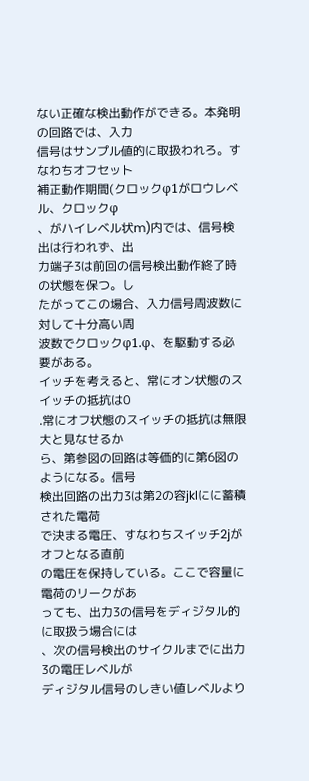ない正確な検出動作ができる。本発明の回路では、入力
信号はサンプル値的に取扱われろ。すなわちオフセット
補正動作期間(クロックφ1がロウレベル、クロックφ
、がハイレベル状m)内では、信号検出は行われず、出
力端子3は前回の信号検出動作終了時の状態を保つ。し
たがってこの場合、入力信号周波数に対して十分高い周
波数でクロックφ1.φ、を駆動する必要がある。
イッチを考えると、常にオン状態のスイッチの抵抗は0
.常にオフ状態のスイッチの抵抗は無限大と見なせるか
ら、第参図の回路は等価的に第6図のようになる。信号
検出回路の出力3は第2の容jklにに蓄積された電荷
で決まる電圧、すなわちスイッチ2jがオフとなる直前
の電圧を保持している。ここで容量に電荷のリークがあ
っても、出力3の信号をディジタル的に取扱う場合には
、次の信号検出のサイクルまでに出力3の電圧レベルが
ディジタル信号のしきい値レベルより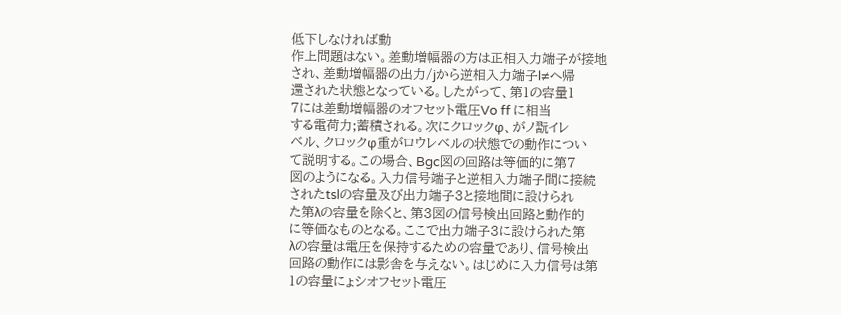低下しなければ動
作上問題はない。差動増幅器の方は正相入力端子が接地
され、差動増幅器の出力/jから逆相入力端子l≠へ帰
還された状態となっている。したがって、第1の容量1
7には差動増幅器のオフセット電圧Vo ff に相当
する電荷力;蓄積される。次にクロックφ、がノ翫イレ
ベル、クロックφ重がロウレベルの状態での動作につい
て説明する。この場合、Bgc図の回路は等価的に第7
図のようになる。入力信号端子と逆相入力端子間に接続
されたtslの容量及び出力端子3と接地間に設けられ
た第λの容量を除くと、第3図の信号検出回路と動作的
に等価なものとなる。ここで出力端子3に設けられた第
λの容量は電圧を保持するための容量であり、信号検出
回路の動作には影舎を与えない。はじめに入力信号は第
1の容量にょシオフセット電圧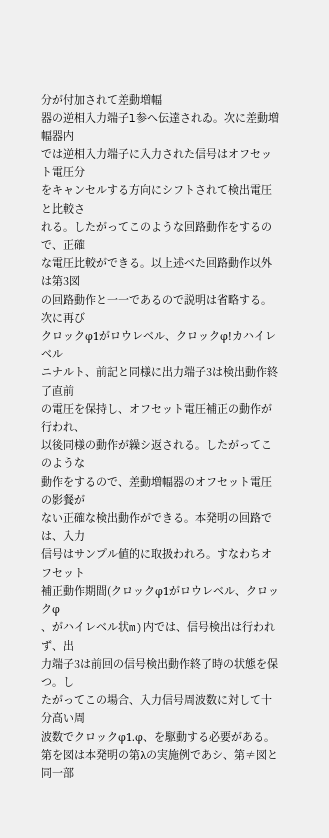分が付加されて差動増幅
器の逆相入力端子l参へ伝達されゐ。次に差動増幅器内
では逆相入力端子に入力された信号はオフセット電圧分
をキャンセルする方向にシフトされて検出電圧と比較さ
れる。したがってこのような回路動作をするので、正確
な電圧比較ができる。以上述べた回路動作以外は第3図
の回路動作と一一であるので説明は省略する。次に再び
クロックφ1がロウレベル、クロックφ!カハイレベル
ニナルト、前記と同様に出力端子3は検出動作終了直前
の電圧を保持し、オフセット電圧補正の動作が行われ、
以後同様の動作が繰シ返される。したがってこのような
動作をするので、差動増幅器のオフセット電圧の影餐が
ない正確な検出動作ができる。本発明の回路では、入力
信号はサンプル値的に取扱われろ。すなわちオフセット
補正動作期間(クロックφ1がロウレベル、クロックφ
、がハイレベル状m)内では、信号検出は行われず、出
力端子3は前回の信号検出動作終了時の状態を保つ。し
たがってこの場合、入力信号周波数に対して十分高い周
波数でクロックφ1.φ、を駆動する必要がある。
第を図は本発明の第λの実施例であシ、第≠図と同一部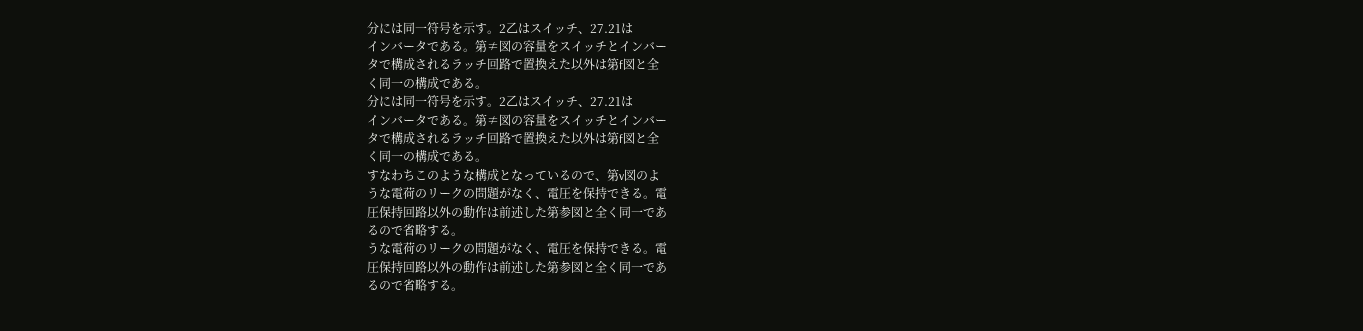分には同一符号を示す。2乙はスイッチ、27.21は
インバータである。第≠図の容量をスイッチとインバー
タで構成されるラッチ回路で置換えた以外は第f図と全
く同一の構成である。
分には同一符号を示す。2乙はスイッチ、27.21は
インバータである。第≠図の容量をスイッチとインバー
タで構成されるラッチ回路で置換えた以外は第f図と全
く同一の構成である。
すなわちこのような構成となっているので、第v図のよ
うな電荷のリークの問題がなく、電圧を保持できる。電
圧保持回路以外の動作は前述した第参図と全く同一であ
るので省略する。
うな電荷のリークの問題がなく、電圧を保持できる。電
圧保持回路以外の動作は前述した第参図と全く同一であ
るので省略する。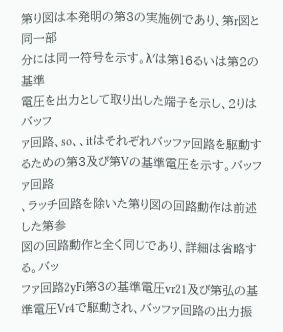第り図は本発明の第3の実施例であり、第r図と同一部
分には同一符号を示す。λ′は第16るいは第2の基準
電圧を出力として取り出した端子を示し、2りはバッフ
ァ回路、so、、itはそれぞれバッファ回路を駆動す
るための第3及び第Vの基準電圧を示す。バッファ回路
、ラッチ回路を除いた第り図の回路動作は前述した第参
図の回路動作と全く同じであり、詳細は省略する。バッ
ファ回路2yFi第3の基準電圧vr21及び第弘の基
準電圧Vr4で駆動され、バッファ回路の出力振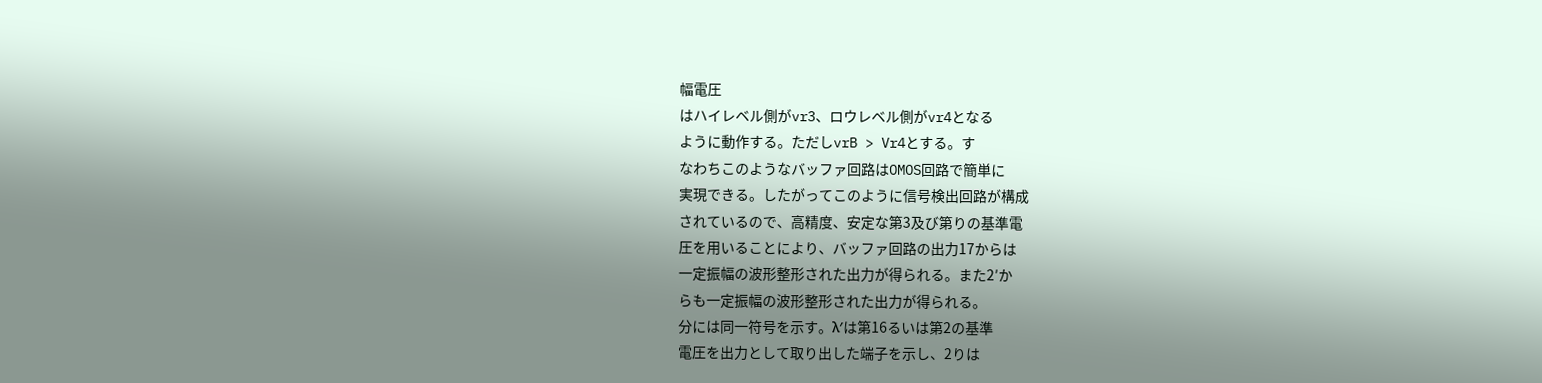幅電圧
はハイレベル側がvr3、ロウレベル側がvr4となる
ように動作する。ただしvrB > Vr4とする。す
なわちこのようなバッファ回路はOMOS回路で簡単に
実現できる。したがってこのように信号検出回路が構成
されているので、高精度、安定な第3及び第りの基準電
圧を用いることにより、バッファ回路の出力17からは
一定振幅の波形整形された出力が得られる。また2′か
らも一定振幅の波形整形された出力が得られる。
分には同一符号を示す。λ′は第16るいは第2の基準
電圧を出力として取り出した端子を示し、2りは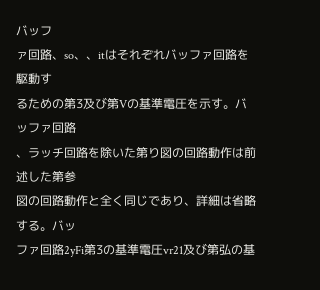バッフ
ァ回路、so、、itはそれぞれバッファ回路を駆動す
るための第3及び第Vの基準電圧を示す。バッファ回路
、ラッチ回路を除いた第り図の回路動作は前述した第参
図の回路動作と全く同じであり、詳細は省略する。バッ
ファ回路2yFi第3の基準電圧vr21及び第弘の基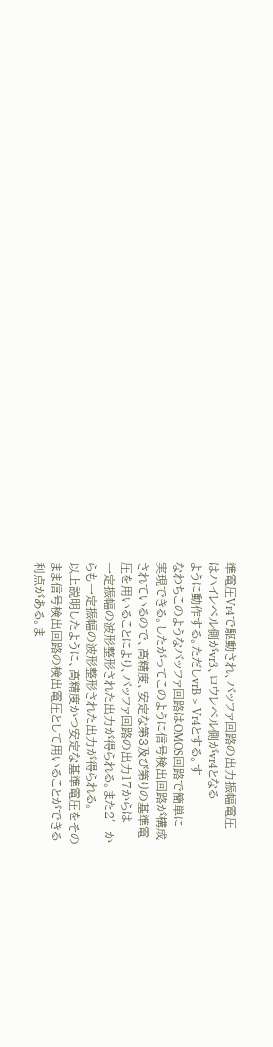準電圧Vr4で駆動され、バッファ回路の出力振幅電圧
はハイレベル側がvr3、ロウレベル側がvr4となる
ように動作する。ただしvrB > Vr4とする。す
なわちこのようなバッファ回路はOMOS回路で簡単に
実現できる。したがってこのように信号検出回路が構成
されているので、高精度、安定な第3及び第りの基準電
圧を用いることにより、バッファ回路の出力17からは
一定振幅の波形整形された出力が得られる。また2′か
らも一定振幅の波形整形された出力が得られる。
以上説明したように、高精度かつ安定な基準電圧をその
まま信号検出回路の検出電圧として用いることができる
利点がある。ま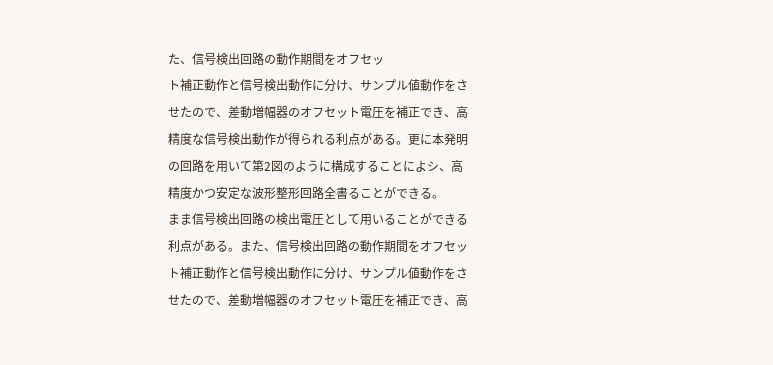た、信号検出回路の動作期間をオフセッ
ト補正動作と信号検出動作に分け、サンプル値動作をさ
せたので、差動増幅器のオフセット電圧を補正でき、高
精度な信号検出動作が得られる利点がある。更に本発明
の回路を用いて第2図のように構成することによシ、高
精度かつ安定な波形整形回路全書ることができる。
まま信号検出回路の検出電圧として用いることができる
利点がある。また、信号検出回路の動作期間をオフセッ
ト補正動作と信号検出動作に分け、サンプル値動作をさ
せたので、差動増幅器のオフセット電圧を補正でき、高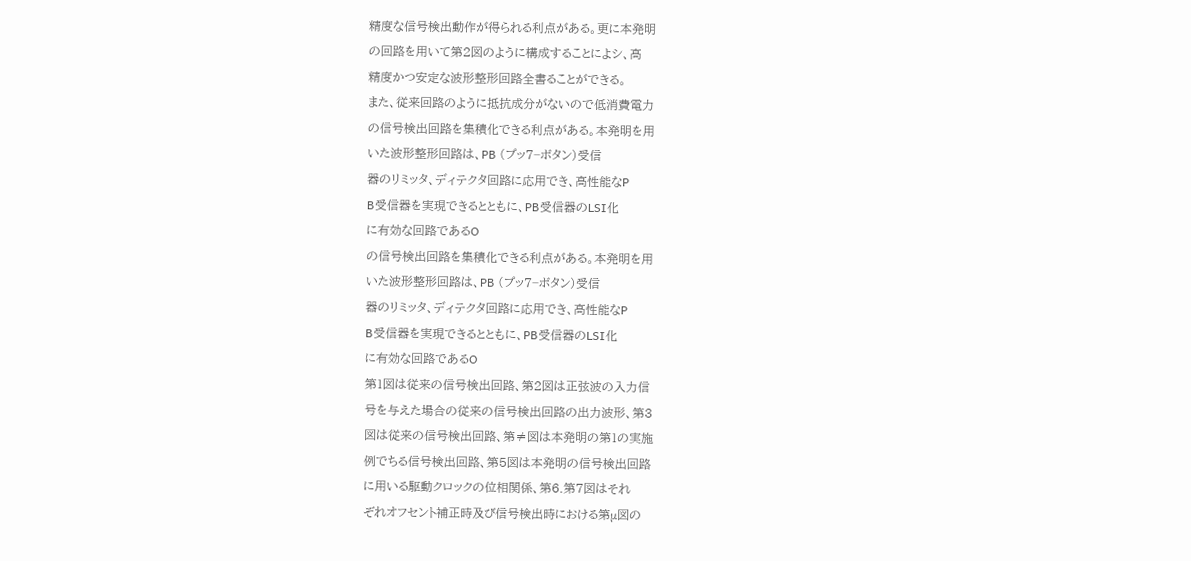精度な信号検出動作が得られる利点がある。更に本発明
の回路を用いて第2図のように構成することによシ、高
精度かつ安定な波形整形回路全書ることができる。
また、従来回路のように抵抗成分がないので低消費電力
の信号検出回路を集積化できる利点がある。本発明を用
いた波形整形回路は、PB (プッ7−ボタン)受信
器のリミッタ、ディテクタ回路に応用でき、高性能なP
B受信器を実現できるとともに、PB受信器のLSI化
に有効な回路であるO
の信号検出回路を集積化できる利点がある。本発明を用
いた波形整形回路は、PB (プッ7−ボタン)受信
器のリミッタ、ディテクタ回路に応用でき、高性能なP
B受信器を実現できるとともに、PB受信器のLSI化
に有効な回路であるO
第1図は従来の信号検出回路、第2図は正弦波の入力信
号を与えた場合の従来の信号検出回路の出力波形、第3
図は従来の信号検出回路、第≠図は本発明の第1の実施
例でちる信号検出回路、第5図は本発明の信号検出回路
に用いる駆動クロックの位相関係、第6.第7図はそれ
ぞれオフセント補正時及び信号検出時における第μ図の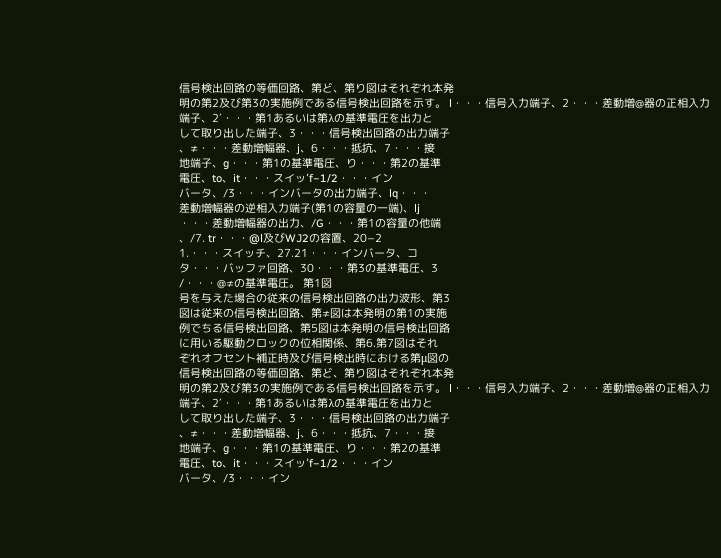信号検出回路の等価回路、第ど、第り図はそれぞれ本発
明の第2及び第3の実施例である信号検出回路を示す。 l・・・信号入力端子、2・・・差動増@器の正相入力
端子、2′・・・第1あるいは第λの基準電圧を出力と
して取り出した端子、3・・・信号検出回路の出力端子
、≠・・・差動増幅器、j、6・・・抵抗、7・・・接
地端子、g・・・第1の基準電圧、り・・・第2の基準
電圧、to、it・・・スイッ’f−1/2・・・イン
バータ、/3・・・インバータの出力端子、lq・・・
差動増幅器の逆相入力端子(第1の容量の一端)、lj
・・・差動増幅器の出力、/G・・・第1の容量の他端
、/7. tr・・・@l及びWJ2の容置、20−2
1.・・・スイッチ、27.21・・・インバータ、コ
タ・・・バッファ回路、30・・・第3の基準電圧、3
/・・・@≠の基準電圧。 第1図
号を与えた場合の従来の信号検出回路の出力波形、第3
図は従来の信号検出回路、第≠図は本発明の第1の実施
例でちる信号検出回路、第5図は本発明の信号検出回路
に用いる駆動クロックの位相関係、第6.第7図はそれ
ぞれオフセント補正時及び信号検出時における第μ図の
信号検出回路の等価回路、第ど、第り図はそれぞれ本発
明の第2及び第3の実施例である信号検出回路を示す。 l・・・信号入力端子、2・・・差動増@器の正相入力
端子、2′・・・第1あるいは第λの基準電圧を出力と
して取り出した端子、3・・・信号検出回路の出力端子
、≠・・・差動増幅器、j、6・・・抵抗、7・・・接
地端子、g・・・第1の基準電圧、り・・・第2の基準
電圧、to、it・・・スイッ’f−1/2・・・イン
バータ、/3・・・イン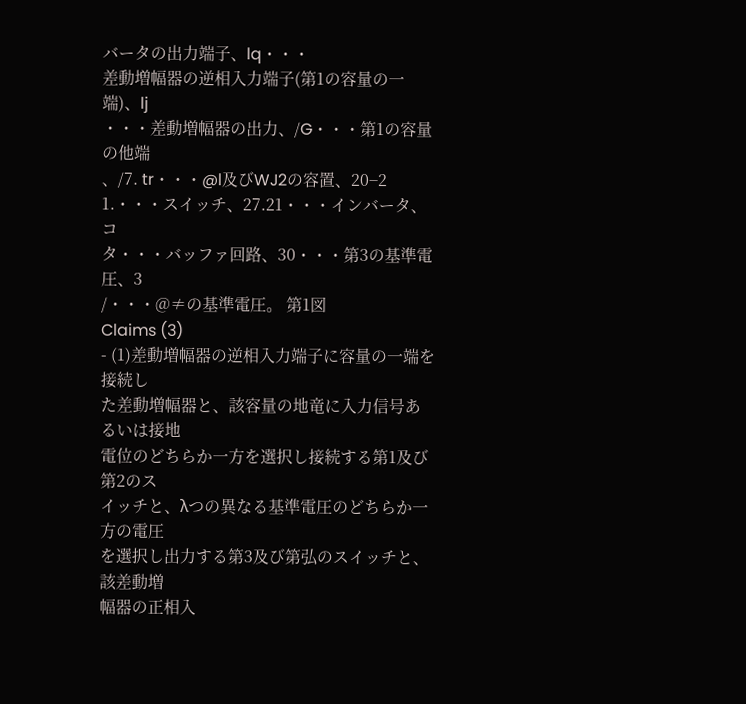バータの出力端子、lq・・・
差動増幅器の逆相入力端子(第1の容量の一端)、lj
・・・差動増幅器の出力、/G・・・第1の容量の他端
、/7. tr・・・@l及びWJ2の容置、20−2
1.・・・スイッチ、27.21・・・インバータ、コ
タ・・・バッファ回路、30・・・第3の基準電圧、3
/・・・@≠の基準電圧。 第1図
Claims (3)
- (1)差動増幅器の逆相入力端子に容量の一端を接続し
た差動増幅器と、該容量の地竜に入力信号あるいは接地
電位のどちらか一方を選択し接続する第1及び第2のス
イッチと、λつの異なる基準電圧のどちらか一方の電圧
を選択し出力する第3及び第弘のスイッチと、該差動増
幅器の正相入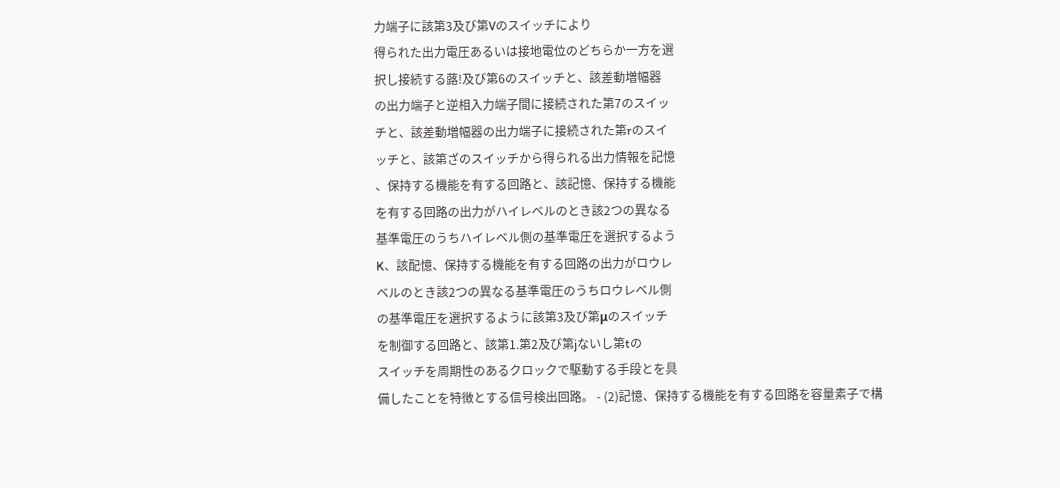力端子に該第3及び第Vのスイッチにより
得られた出力電圧あるいは接地電位のどちらか一方を選
択し接続する蕗!及び第6のスイッチと、該差動増幅器
の出力端子と逆相入力端子間に接続された第7のスイッ
チと、該差動増幅器の出力端子に接続された第rのスイ
ッチと、該第ざのスイッチから得られる出力情報を記憶
、保持する機能を有する回路と、該記憶、保持する機能
を有する回路の出力がハイレベルのとき該2つの異なる
基準電圧のうちハイレベル側の基準電圧を選択するよう
K、該配憶、保持する機能を有する回路の出力がロウレ
ベルのとき該2つの異なる基準電圧のうちロウレベル側
の基準電圧を選択するように該第3及び第μのスイッチ
を制御する回路と、該第1.第2及び第jないし第tの
スイッチを周期性のあるクロックで駆動する手段とを具
備したことを特徴とする信号検出回路。 - (2)記憶、保持する機能を有する回路を容量素子で構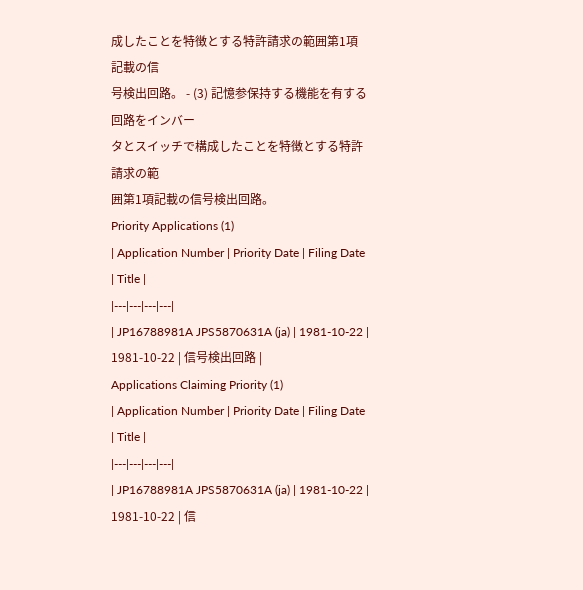成したことを特徴とする特許請求の範囲第1項記載の信
号検出回路。 - (3) 記憶参保持する機能を有する回路をインバー
タとスイッチで構成したことを特徴とする特許請求の範
囲第1項記載の信号検出回路。
Priority Applications (1)
| Application Number | Priority Date | Filing Date | Title |
|---|---|---|---|
| JP16788981A JPS5870631A (ja) | 1981-10-22 | 1981-10-22 | 信号検出回路 |
Applications Claiming Priority (1)
| Application Number | Priority Date | Filing Date | Title |
|---|---|---|---|
| JP16788981A JPS5870631A (ja) | 1981-10-22 | 1981-10-22 | 信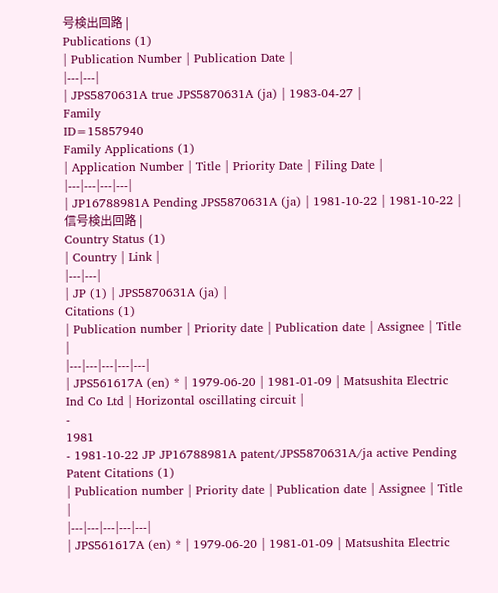号検出回路 |
Publications (1)
| Publication Number | Publication Date |
|---|---|
| JPS5870631A true JPS5870631A (ja) | 1983-04-27 |
Family
ID=15857940
Family Applications (1)
| Application Number | Title | Priority Date | Filing Date |
|---|---|---|---|
| JP16788981A Pending JPS5870631A (ja) | 1981-10-22 | 1981-10-22 | 信号検出回路 |
Country Status (1)
| Country | Link |
|---|---|
| JP (1) | JPS5870631A (ja) |
Citations (1)
| Publication number | Priority date | Publication date | Assignee | Title |
|---|---|---|---|---|
| JPS561617A (en) * | 1979-06-20 | 1981-01-09 | Matsushita Electric Ind Co Ltd | Horizontal oscillating circuit |
-
1981
- 1981-10-22 JP JP16788981A patent/JPS5870631A/ja active Pending
Patent Citations (1)
| Publication number | Priority date | Publication date | Assignee | Title |
|---|---|---|---|---|
| JPS561617A (en) * | 1979-06-20 | 1981-01-09 | Matsushita Electric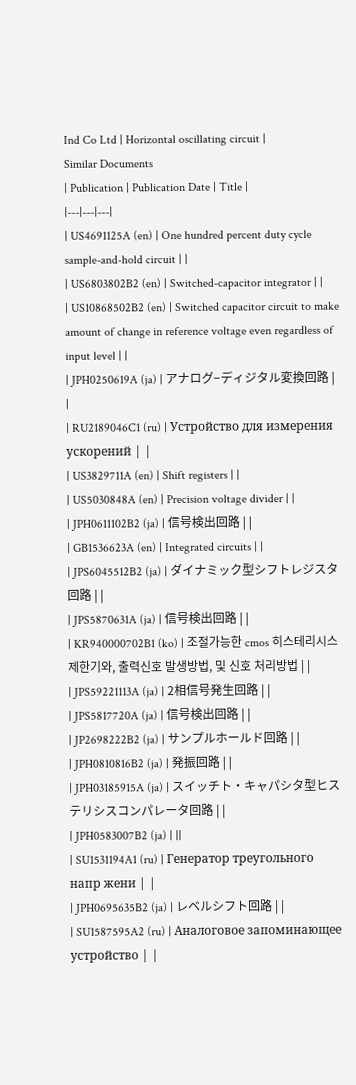Ind Co Ltd | Horizontal oscillating circuit |
Similar Documents
| Publication | Publication Date | Title |
|---|---|---|
| US4691125A (en) | One hundred percent duty cycle sample-and-hold circuit | |
| US6803802B2 (en) | Switched-capacitor integrator | |
| US10868502B2 (en) | Switched capacitor circuit to make amount of change in reference voltage even regardless of input level | |
| JPH0250619A (ja) | アナログ−ディジタル変換回路 | |
| RU2189046C1 (ru) | Устройство для измерения ускорений | |
| US3829711A (en) | Shift registers | |
| US5030848A (en) | Precision voltage divider | |
| JPH0611102B2 (ja) | 信号検出回路 | |
| GB1536623A (en) | Integrated circuits | |
| JPS6045512B2 (ja) | ダイナミック型シフトレジスタ回路 | |
| JPS5870631A (ja) | 信号検出回路 | |
| KR940000702B1 (ko) | 조절가능한 cmos 히스테리시스 제한기와, 출력신호 발생방법, 및 신호 처리방법 | |
| JPS59221113A (ja) | 2相信号発生回路 | |
| JPS5817720A (ja) | 信号検出回路 | |
| JP2698222B2 (ja) | サンプルホールド回路 | |
| JPH0810816B2 (ja) | 発振回路 | |
| JPH03185915A (ja) | スイッチト・キャパシタ型ヒステリシスコンパレータ回路 | |
| JPH0583007B2 (ja) | ||
| SU1531194A1 (ru) | Генератор треугольного напр жени | |
| JPH0695635B2 (ja) | レベルシフト回路 | |
| SU1587595A2 (ru) | Аналоговое запоминающее устройство | |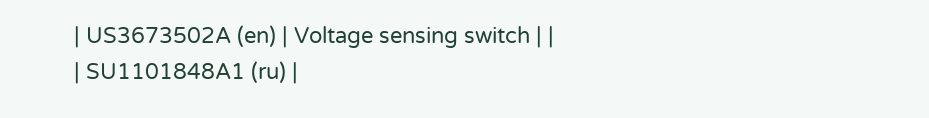| US3673502A (en) | Voltage sensing switch | |
| SU1101848A1 (ru) |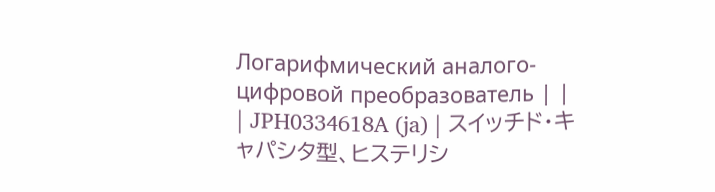Логарифмический аналого-цифровой преобразователь | |
| JPH0334618A (ja) | スイッチド・キャパシタ型、ヒステリシ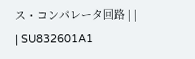ス・コンパレータ回路 | |
| SU832601A1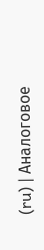(ru) | Аналоговое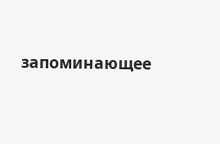запоминающее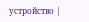устройство |